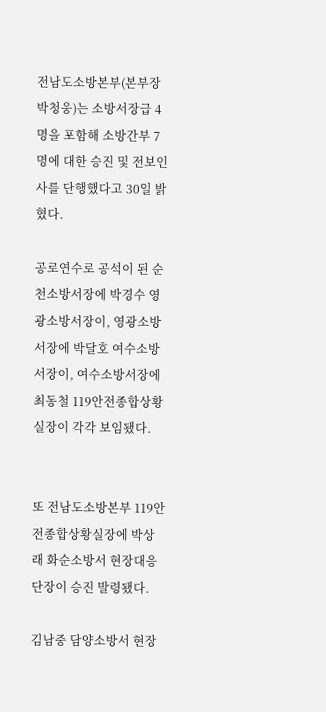전남도소방본부(본부장 박청웅)는 소방서장급 4명을 포함해 소방간부 7명에 대한 승진 및 전보인사를 단행했다고 30일 밝혔다.

공로연수로 공석이 된 순천소방서장에 박경수 영광소방서장이, 영광소방서장에 박달호 여수소방서장이, 여수소방서장에 최동철 119안전종합상황실장이 각각 보임됐다.


또 전남도소방본부 119안전종합상황실장에 박상래 화순소방서 현장대응단장이 승진 발령됐다.

김남중 담양소방서 현장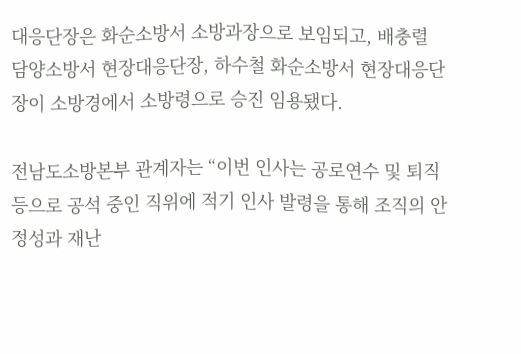대응단장은 화순소방서 소방과장으로 보임되고, 배충렬 담양소방서 현장대응단장, 하수철 화순소방서 현장대응단장이 소방경에서 소방령으로 승진 임용됐다.

전남도소방본부 관계자는 “이번 인사는 공로연수 및 퇴직 등으로 공석 중인 직위에 적기 인사 발령을 통해 조직의 안정성과 재난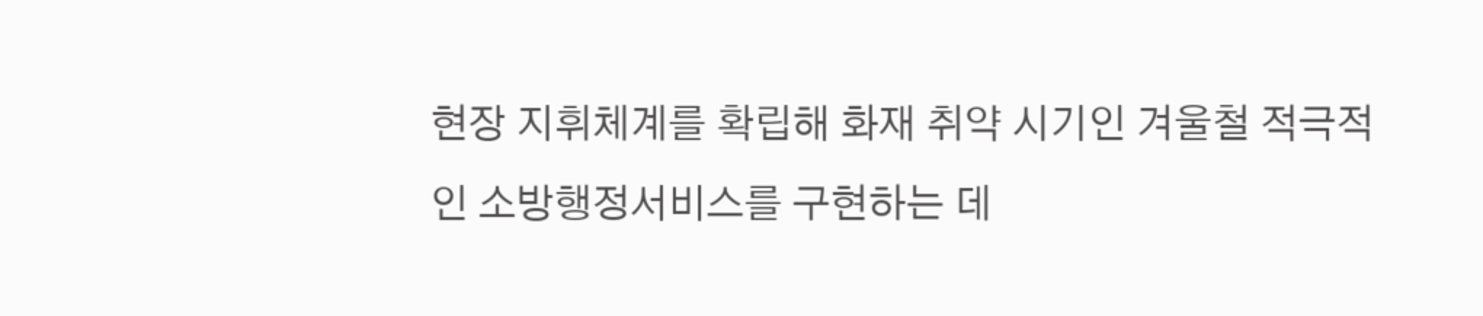현장 지휘체계를 확립해 화재 취약 시기인 겨울철 적극적인 소방행정서비스를 구현하는 데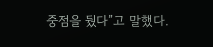중점을 뒀다”고 말했다.